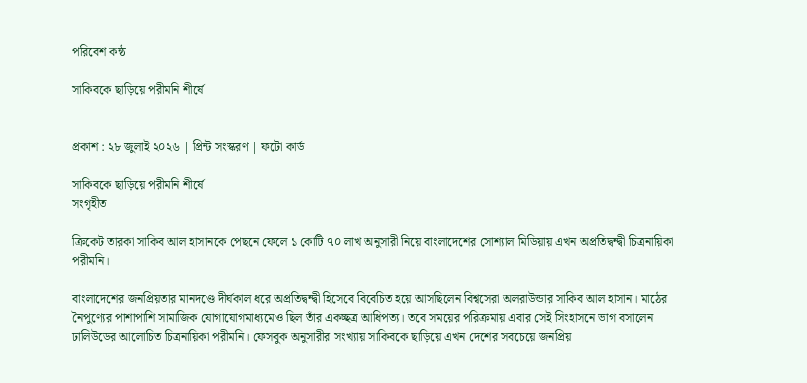পরিবেশ কন্ঠ

সাকিবকে ছাড়িয়ে পরীমনি শীর্ষে


প্রকাশ : ২৮ জুলাই ২০২৬ | প্রিন্ট সংস্করণ | ফটো কার্ড

সাকিবকে ছাড়িয়ে পরীমনি শীর্ষে
সংগৃহীত

ক্রিকেট তারকা সাকিব আল হাসানকে পেছনে ফেলে ১ কোটি ৭০ লাখ অনুসারী নিয়ে বাংলাদেশের সোশ্যাল মিডিয়ায় এখন অপ্রতিদ্বন্দ্বী চিত্রনায়িকা পরীমনি।

বাংলাদেশের জনপ্রিয়তার মানদণ্ডে দীর্ঘকাল ধরে অপ্রতিদ্বন্দ্বী হিসেবে বিবেচিত হয়ে আসছিলেন বিশ্বসেরা অলরাউন্ডার সাকিব আল হাসান। মাঠের নৈপুণ্যের পাশাপাশি সামাজিক যোগাযোগমাধ্যমেও ছিল তাঁর একচ্ছত্র আধিপত্য। তবে সময়ের পরিক্রমায় এবার সেই সিংহাসনে ভাগ বসালেন ঢালিউডের আলোচিত চিত্রনায়িকা পরীমনি। ফেসবুক অনুসারীর সংখ্যায় সাকিবকে ছাড়িয়ে এখন দেশের সবচেয়ে জনপ্রিয়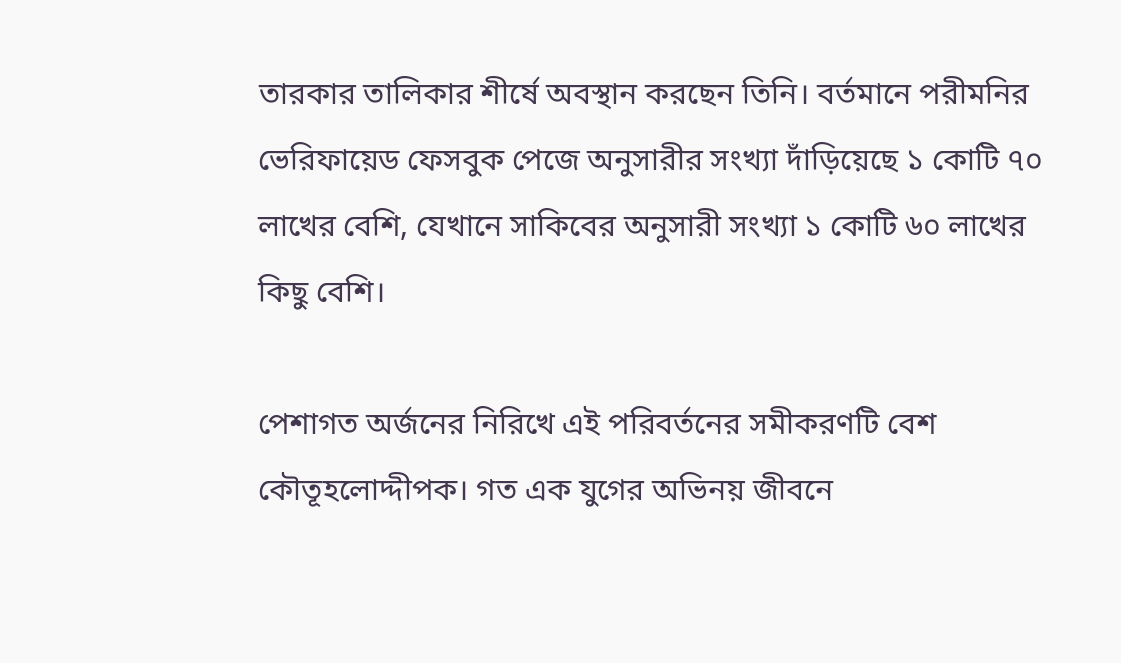তারকার তালিকার শীর্ষে অবস্থান করছেন তিনি। বর্তমানে পরীমনির ভেরিফায়েড ফেসবুক পেজে অনুসারীর সংখ্যা দাঁড়িয়েছে ১ কোটি ৭০ লাখের বেশি, যেখানে সাকিবের অনুসারী সংখ্যা ১ কোটি ৬০ লাখের কিছু বেশি।

পেশাগত অর্জনের নিরিখে এই পরিবর্তনের সমীকরণটি বেশ কৌতূহলোদ্দীপক। গত এক যুগের অভিনয় জীবনে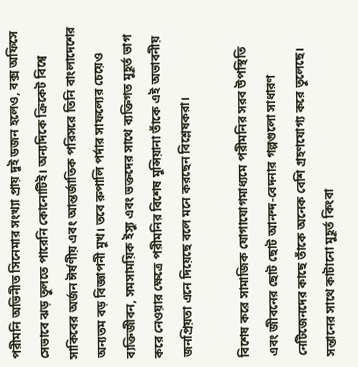পরীমনি অভিনীত সিনেমার সংখ্যা প্রায় দুই ডজন হলেও, বক্স অফিসে সেভাবে ঝড় তুলতে পারেনি কোনোটিই। অন্যদিকে ক্রিকেট বিশ্বে সাকিবের অর্জন ঈর্ষণীয় এবং আন্তর্জাতিক পরিসরে তিনি বাংলাদেশের অন্যতম বড় বিজ্ঞাপনী মুখ। তবে রুপালি পর্দার সাফল্যের চেয়েও ব্যক্তিজীবন, সমসাময়িক ইস্যু এবং ভক্তদের সাথে ব্যক্তিগত মুহূর্ত ভাগ করে নেওয়ার ক্ষেত্রে পরীমনির বিশেষ মুন্সিয়ানা তাঁকে এই অভাবনীয় জনপ্রিয়তা এনে দিয়েছে বলে মনে করছেন বিশ্লেষকরা।

বিশেষ করে সামাজিক যোগাযোগমাধ্যমে পরীমনির সরব উপস্থিতি এবং জীবনের ছোট ছোট আনন্দ-বেদনার গল্পগুলো সাধারণ নেটিজেনদের কাছে তাঁকে অনেক বেশি গ্রহণযোগ্য করে তুলেছে। সন্তানের সাথে কাটানো মুহূর্ত কিংবা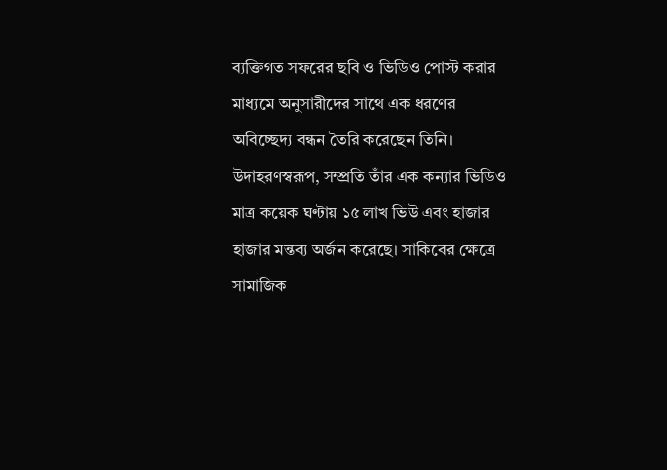ব্যক্তিগত সফরের ছবি ও ভিডিও পোস্ট করার মাধ্যমে অনুসারীদের সাথে এক ধরণের অবিচ্ছেদ্য বন্ধন তৈরি করেছেন তিনি। উদাহরণস্বরূপ, সম্প্রতি তাঁর এক কন্যার ভিডিও মাত্র কয়েক ঘণ্টায় ১৫ লাখ ভিউ এবং হাজার হাজার মন্তব্য অর্জন করেছে। সাকিবের ক্ষেত্রে সামাজিক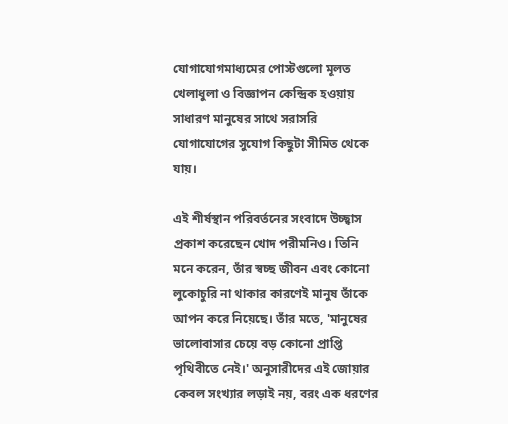যোগাযোগমাধ্যমের পোস্টগুলো মূলত খেলাধুলা ও বিজ্ঞাপন কেন্দ্রিক হওয়ায় সাধারণ মানুষের সাথে সরাসরি যোগাযোগের সুযোগ কিছুটা সীমিত থেকে যায়।

এই শীর্ষস্থান পরিবর্তনের সংবাদে উচ্ছ্বাস প্রকাশ করেছেন খোদ পরীমনিও। তিনি মনে করেন, তাঁর স্বচ্ছ জীবন এবং কোনো লুকোচুরি না থাকার কারণেই মানুষ তাঁকে আপন করে নিয়েছে। তাঁর মতে, 'মানুষের ভালোবাসার চেয়ে বড় কোনো প্রাপ্তি পৃথিবীতে নেই।' অনুসারীদের এই জোয়ার কেবল সংখ্যার লড়াই নয়, বরং এক ধরণের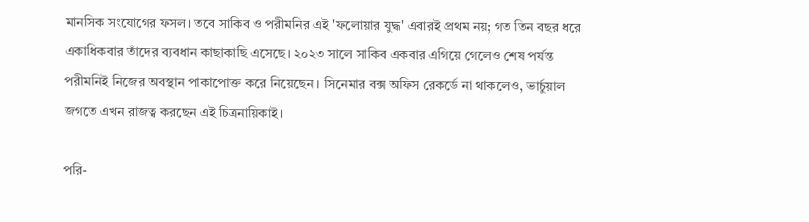মানসিক সংযোগের ফসল। তবে সাকিব ও পরীমনির এই 'ফলোয়ার যুদ্ধ' এবারই প্রথম নয়; গত তিন বছর ধরে একাধিকবার তাঁদের ব্যবধান কাছাকাছি এসেছে। ২০২৩ সালে সাকিব একবার এগিয়ে গেলেও শেষ পর্যন্ত পরীমনিই নিজের অবস্থান পাকাপোক্ত করে নিয়েছেন। সিনেমার বক্স অফিস রেকর্ডে না থাকলেও, ভার্চুয়াল জগতে এখন রাজত্ব করছেন এই চিত্রনায়িকাই।

পরি-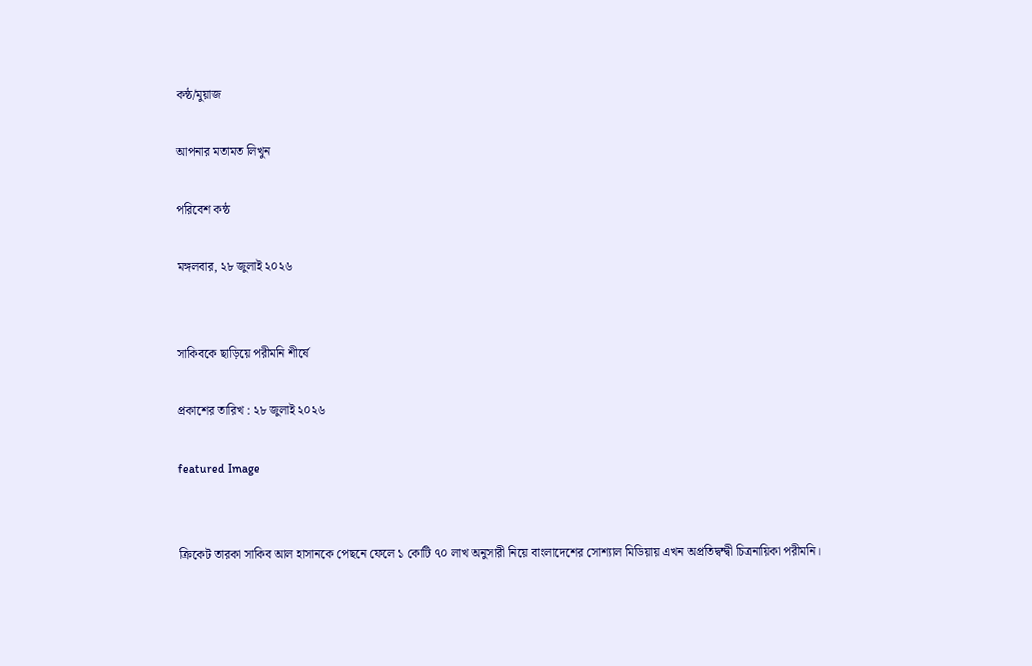কন্ঠ/মুয়াজ

আপনার মতামত লিখুন

পরিবেশ কন্ঠ

মঙ্গলবার, ২৮ জুলাই ২০২৬


সাকিবকে ছাড়িয়ে পরীমনি শীর্ষে

প্রকাশের তারিখ : ২৮ জুলাই ২০২৬

featured Image


ক্রিকেট তারকা সাকিব আল হাসানকে পেছনে ফেলে ১ কোটি ৭০ লাখ অনুসারী নিয়ে বাংলাদেশের সোশ্যাল মিডিয়ায় এখন অপ্রতিদ্বন্দ্বী চিত্রনায়িকা পরীমনি।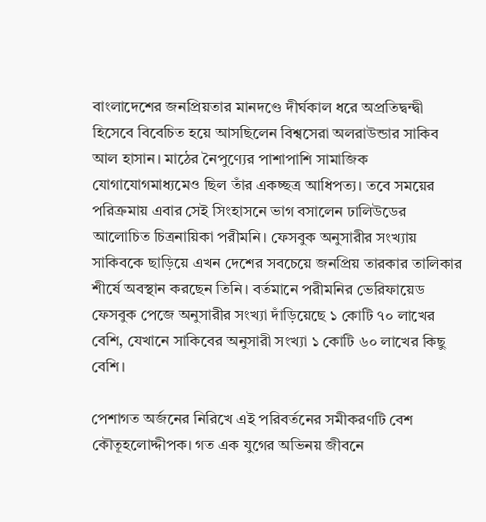বাংলাদেশের জনপ্রিয়তার মানদণ্ডে দীর্ঘকাল ধরে অপ্রতিদ্বন্দ্বী হিসেবে বিবেচিত হয়ে আসছিলেন বিশ্বসেরা অলরাউন্ডার সাকিব আল হাসান। মাঠের নৈপুণ্যের পাশাপাশি সামাজিক যোগাযোগমাধ্যমেও ছিল তাঁর একচ্ছত্র আধিপত্য। তবে সময়ের পরিক্রমায় এবার সেই সিংহাসনে ভাগ বসালেন ঢালিউডের আলোচিত চিত্রনায়িকা পরীমনি। ফেসবুক অনুসারীর সংখ্যায় সাকিবকে ছাড়িয়ে এখন দেশের সবচেয়ে জনপ্রিয় তারকার তালিকার শীর্ষে অবস্থান করছেন তিনি। বর্তমানে পরীমনির ভেরিফায়েড ফেসবুক পেজে অনুসারীর সংখ্যা দাঁড়িয়েছে ১ কোটি ৭০ লাখের বেশি, যেখানে সাকিবের অনুসারী সংখ্যা ১ কোটি ৬০ লাখের কিছু বেশি।

পেশাগত অর্জনের নিরিখে এই পরিবর্তনের সমীকরণটি বেশ কৌতূহলোদ্দীপক। গত এক যুগের অভিনয় জীবনে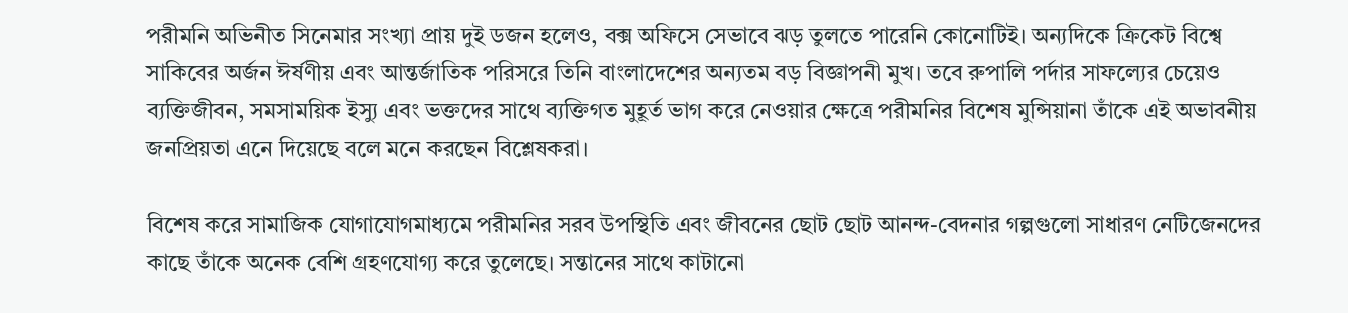পরীমনি অভিনীত সিনেমার সংখ্যা প্রায় দুই ডজন হলেও, বক্স অফিসে সেভাবে ঝড় তুলতে পারেনি কোনোটিই। অন্যদিকে ক্রিকেট বিশ্বে সাকিবের অর্জন ঈর্ষণীয় এবং আন্তর্জাতিক পরিসরে তিনি বাংলাদেশের অন্যতম বড় বিজ্ঞাপনী মুখ। তবে রুপালি পর্দার সাফল্যের চেয়েও ব্যক্তিজীবন, সমসাময়িক ইস্যু এবং ভক্তদের সাথে ব্যক্তিগত মুহূর্ত ভাগ করে নেওয়ার ক্ষেত্রে পরীমনির বিশেষ মুন্সিয়ানা তাঁকে এই অভাবনীয় জনপ্রিয়তা এনে দিয়েছে বলে মনে করছেন বিশ্লেষকরা।

বিশেষ করে সামাজিক যোগাযোগমাধ্যমে পরীমনির সরব উপস্থিতি এবং জীবনের ছোট ছোট আনন্দ-বেদনার গল্পগুলো সাধারণ নেটিজেনদের কাছে তাঁকে অনেক বেশি গ্রহণযোগ্য করে তুলেছে। সন্তানের সাথে কাটানো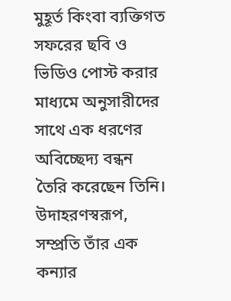মুহূর্ত কিংবা ব্যক্তিগত সফরের ছবি ও ভিডিও পোস্ট করার মাধ্যমে অনুসারীদের সাথে এক ধরণের অবিচ্ছেদ্য বন্ধন তৈরি করেছেন তিনি। উদাহরণস্বরূপ, সম্প্রতি তাঁর এক কন্যার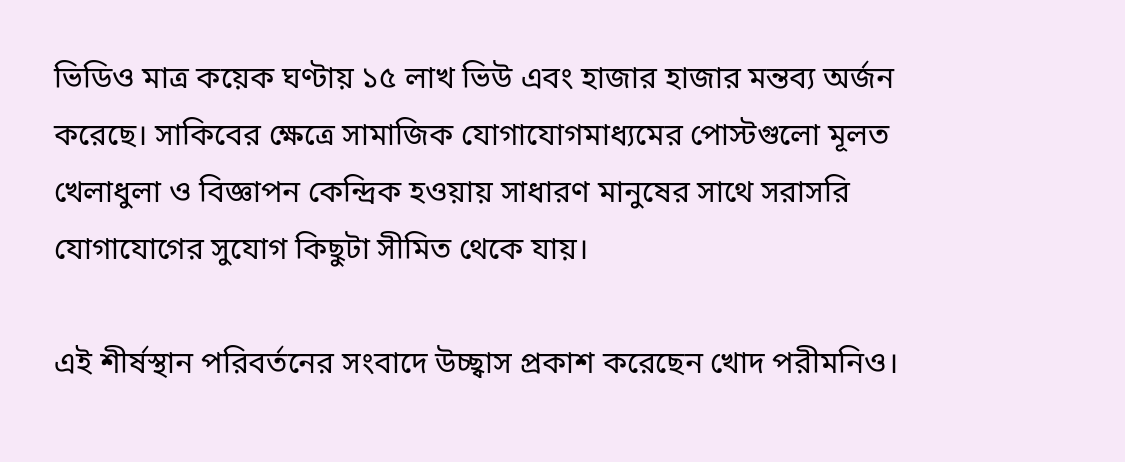ভিডিও মাত্র কয়েক ঘণ্টায় ১৫ লাখ ভিউ এবং হাজার হাজার মন্তব্য অর্জন করেছে। সাকিবের ক্ষেত্রে সামাজিক যোগাযোগমাধ্যমের পোস্টগুলো মূলত খেলাধুলা ও বিজ্ঞাপন কেন্দ্রিক হওয়ায় সাধারণ মানুষের সাথে সরাসরি যোগাযোগের সুযোগ কিছুটা সীমিত থেকে যায়।

এই শীর্ষস্থান পরিবর্তনের সংবাদে উচ্ছ্বাস প্রকাশ করেছেন খোদ পরীমনিও।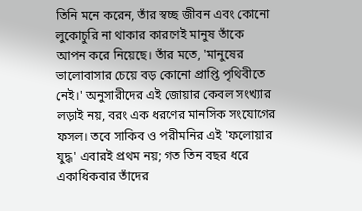তিনি মনে করেন, তাঁর স্বচ্ছ জীবন এবং কোনো লুকোচুরি না থাকার কারণেই মানুষ তাঁকে আপন করে নিয়েছে। তাঁর মতে, 'মানুষের ভালোবাসার চেয়ে বড় কোনো প্রাপ্তি পৃথিবীতে নেই।' অনুসারীদের এই জোয়ার কেবল সংখ্যার লড়াই নয়, বরং এক ধরণের মানসিক সংযোগের ফসল। তবে সাকিব ও পরীমনির এই 'ফলোয়ার যুদ্ধ' এবারই প্রথম নয়; গত তিন বছর ধরে একাধিকবার তাঁদের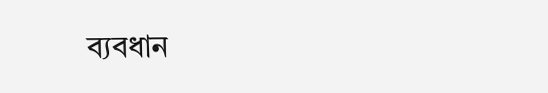ব্যবধান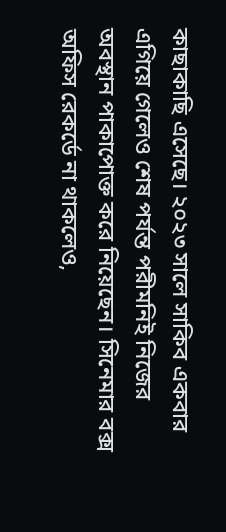কাছাকাছি এসেছে। ২০২৩ সালে সাকিব একবার এগিয়ে গেলেও শেষ পর্যন্ত পরীমনিই নিজের অবস্থান পাকাপোক্ত করে নিয়েছেন। সিনেমার বক্স অফিস রেকর্ডে না থাকলেও,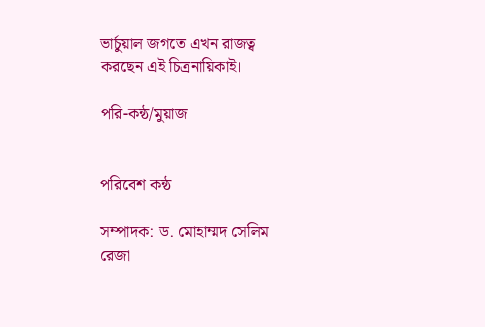ভার্চুয়াল জগতে এখন রাজত্ব করছেন এই চিত্রনায়িকাই।

পরি-কন্ঠ/মুয়াজ


পরিবেশ কন্ঠ

সম্পাদক: ড. মোহাম্মদ সেলিম রেজা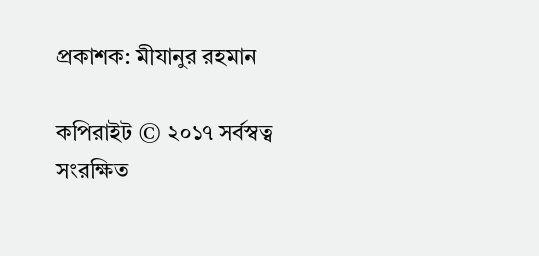প্রকাশক: মীযানুর রহমান

কপিরাইট © ২০১৭ সর্বস্বত্ব সংরক্ষিত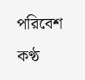পরিবেশ কণ্ঠ